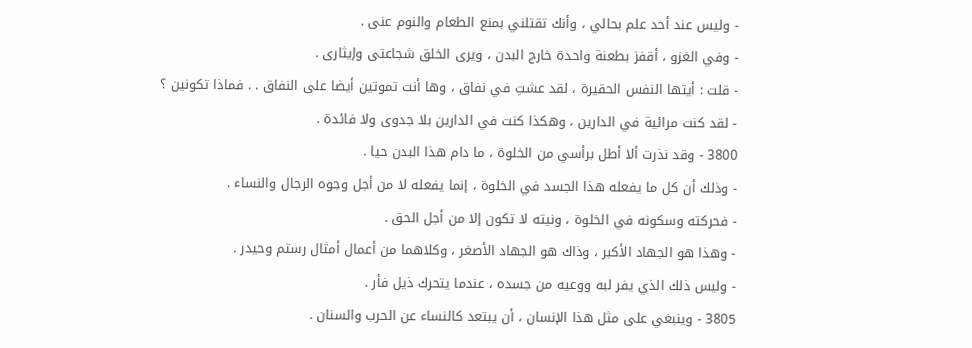- وليس عند أحد علم بحالي ، وأنك تقتلني بمنع الطعام والنوم عنى .
- وفي الغزو ، أقفز بطعنة واحدة خارج البدن ، ويرى الخلق شجاعتى وإيثارى .
- قلت : أيتها النفس الحقيرة ، لقد عشتِ في نفاق ، وها أنت تموتين أيضا على النفاق . . فماذا تكونين ؟
- لقد كنت مرائية في الدارين ، وهكذا كنت في الدارين بلا جدوى ولا فائدة .
3800 - وقد نذرت ألا أطل برأسي من الخلوة ، ما دام هذا البدن حيا .
- وذلك أن كل ما يفعله هذا الجسد في الخلوة ، إنما يفعله لا من أجل وجوه الرجال والنساء .
- فحركته وسكونه في الخلوة ، ونيته لا تكون إلا من أجل الحق .
- وهذا هو الجهاد الأكبر ، وذاك هو الجهاد الأصغر ، وكلاهما من أعمال أمثال رستم وحيدر .
- وليس ذلك الذي يفر لبه ووعيه من جسده ، عندما يتحرك ذيل فأر .
3805 - وينبغي على مثل هذا الإنسان ، أن يبتعد كالنساء عن الحرب والسنان .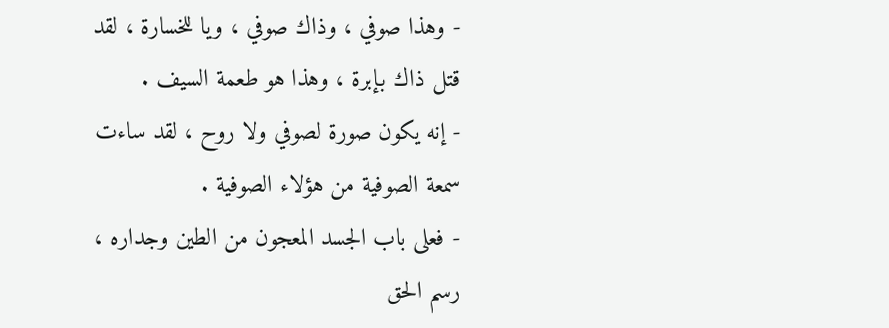- وهذا صوفي ، وذاك صوفي ، ويا للخسارة ، لقد قتل ذاك بإبرة ، وهذا هو طعمة السيف .
- إنه يكون صورة لصوفي ولا روح ، لقد ساءت سمعة الصوفية من هؤلاء الصوفية .
- فعلى باب الجسد المعجون من الطين وجداره ، رسم الحق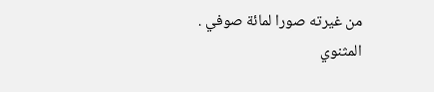من غيرته صورا لمائة صوفي .
المثنوي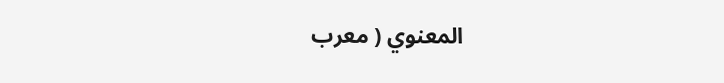المعنوي ( معرب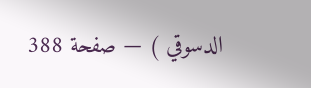الدسوقي ) — صفحة 388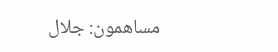مساهمون: جلال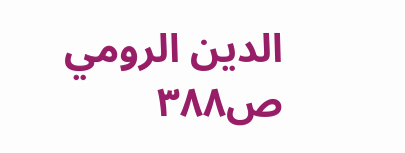الدين الرومي
ص٣٨٨